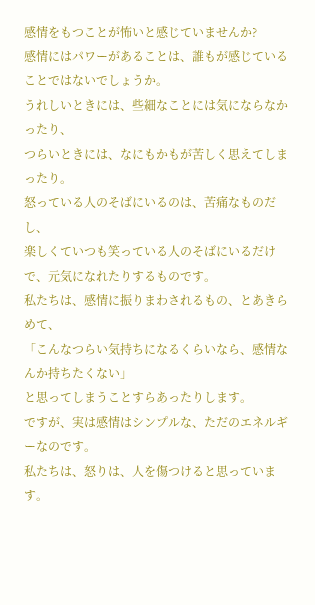感情をもつことが怖いと感じていませんか?
感情にはパワーがあることは、誰もが感じていることではないでしょうか。
うれしいときには、些細なことには気にならなかったり、
つらいときには、なにもかもが苦しく思えてしまったり。
怒っている人のそばにいるのは、苦痛なものだし、
楽しくていつも笑っている人のそばにいるだけで、元気になれたりするものです。
私たちは、感情に振りまわされるもの、とあきらめて、
「こんなつらい気持ちになるくらいなら、感情なんか持ちたくない」
と思ってしまうことすらあったりします。
ですが、実は感情はシンプルな、ただのエネルギーなのです。
私たちは、怒りは、人を傷つけると思っています。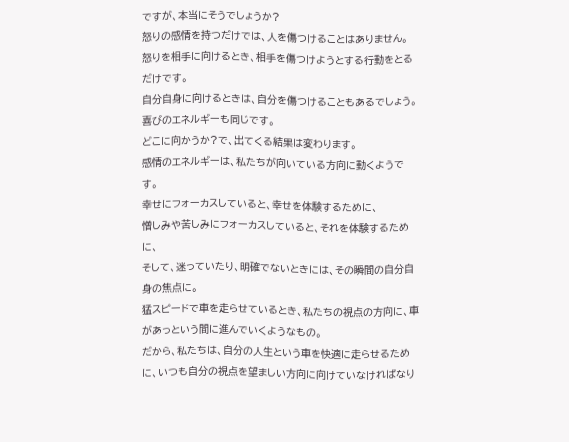ですが、本当にそうでしょうか?
怒りの感情を持つだけでは、人を傷つけることはありません。
怒りを相手に向けるとき、相手を傷つけようとする行動をとるだけです。
自分自身に向けるときは、自分を傷つけることもあるでしょう。
喜びのエネルギーも同じです。
どこに向かうか?で、出てくる結果は変わります。
感情のエネルギーは、私たちが向いている方向に動くようです。
幸せにフォーカスしていると、幸せを体験するために、
憎しみや苦しみにフォーカスしていると、それを体験するために、
そして、迷っていたり、明確でないときには、その瞬間の自分自身の焦点に。
猛スピードで車を走らせているとき、私たちの視点の方向に、車があっという間に進んでいくようなもの。
だから、私たちは、自分の人生という車を快適に走らせるために、いつも自分の視点を望ましい方向に向けていなければなり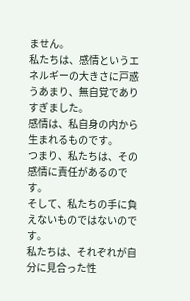ません。
私たちは、感情というエネルギーの大きさに戸惑うあまり、無自覚でありすぎました。
感情は、私自身の内から生まれるものです。
つまり、私たちは、その感情に責任があるのです。
そして、私たちの手に負えないものではないのです。
私たちは、それぞれが自分に見合った性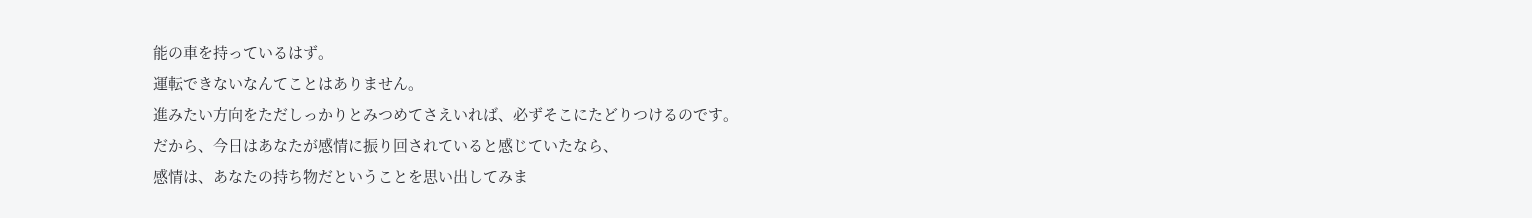能の車を持っているはず。
運転できないなんてことはありません。
進みたい方向をただしっかりとみつめてさえいれば、必ずそこにたどりつけるのです。
だから、今日はあなたが感情に振り回されていると感じていたなら、
感情は、あなたの持ち物だということを思い出してみま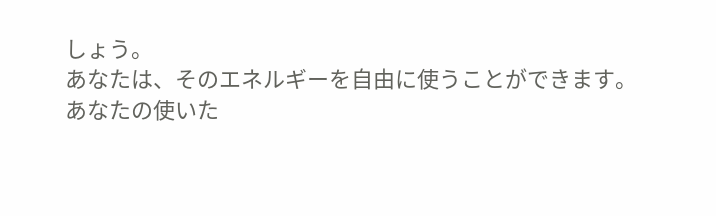しょう。
あなたは、そのエネルギーを自由に使うことができます。
あなたの使いた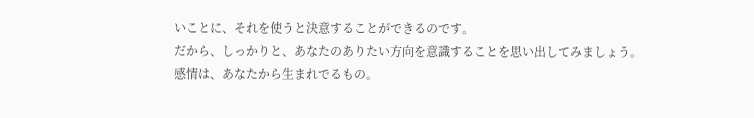いことに、それを使うと決意することができるのです。
だから、しっかりと、あなたのありたい方向を意識することを思い出してみましょう。
感情は、あなたから生まれでるもの。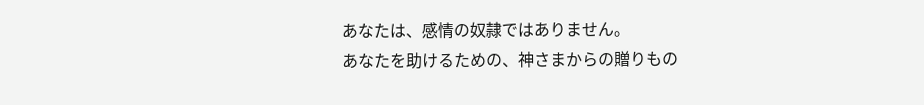あなたは、感情の奴隷ではありません。
あなたを助けるための、神さまからの贈りもの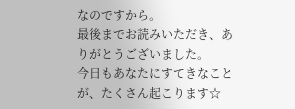なのですから。
最後までお読みいただき、ありがとうございました。
今日もあなたにすてきなことが、たくさん起こります☆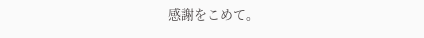感謝をこめて。